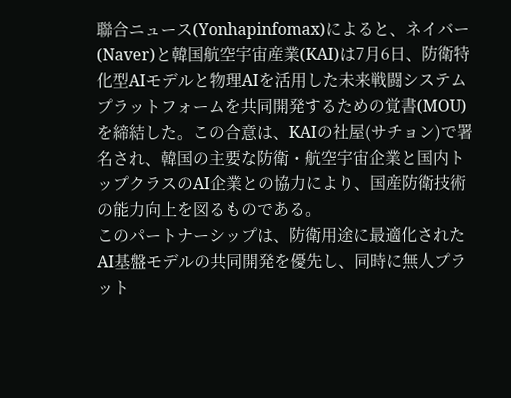聯合ニュース(Yonhapinfomax)によると、ネイバー(Naver)と韓国航空宇宙産業(KAI)は7月6日、防衛特化型AIモデルと物理AIを活用した未来戦闘システムプラットフォームを共同開発するための覚書(MOU)を締結した。この合意は、KAIの社屋(サチョン)で署名され、韓国の主要な防衛・航空宇宙企業と国内トップクラスのAI企業との協力により、国産防衛技術の能力向上を図るものである。
このパートナーシップは、防衛用途に最適化されたAI基盤モデルの共同開発を優先し、同時に無人プラット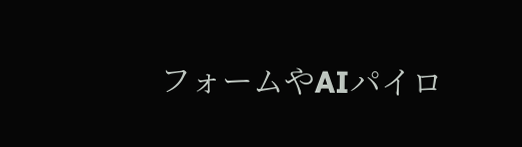フォームやAIパイロ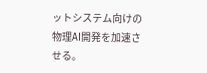ットシステム向けの物理AI開発を加速させる。